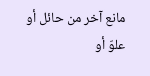مانع آخر من حائل أو علوّ أو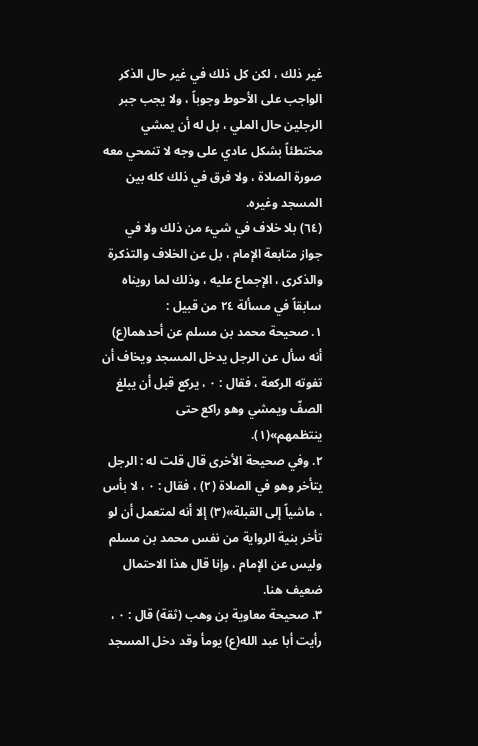غير ذلك ، لكن كل ذلك في غير حال الذكر الواجب على الأحوط وجوباً ، ولا يجب جبر الرجلين حال الملي ، بل له أن يمشي مختطئاً بشكل عادي على وجه لا تنمحي معه صورة الصلاة ، ولا فرق في ذلك كله بين المسجد وغيره.
(٦٤) بلا خلاف في شيء من ذلك ولا في جواز متابعة الإمام ، بل عن الخلاف والتذكرة والذكرى ، الإجماع عليه ، وذلك لما رويناه سابقاً في مسألة ٢٤ من قبيل :
١. صحيحة محمد بن مسلم عن أحدهما(ع) أنه سأل عن الرجل يدخل المسجد ويخاف أن تفوته الركعة ، فقال : ٠ ، يركع قبل أن يبلغ الصفّ ويمشي وهو راكع حتى ينتظمهم»(١).
٢. وفي صحيحة الأخرى قال قلت له : الرجل يتأخر وهو في الصلاة (٢) ، فقال : ٠ ، لا بأس ، ماشياً إلى القبلة»(٣) إلا أنه لمتعمل أن لو تأخر بنية الرواية من نفس محمد بن مسلم وليس عن الإمام ، وإنا قال هذا الاحتمال ضعيف هنا.
٣. صحيحة معاوية بن وهب (ثقة) قال : ٠ ، رأيت أبا عبد الله(ع) يومأ وقد دخل المسجد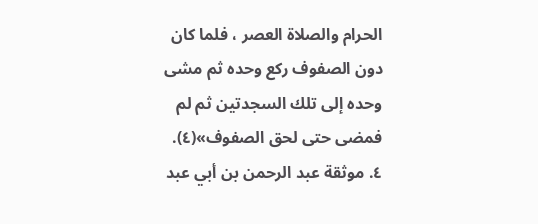الحرام والصلاة العصر ، فلما كان دون الصفوف ركع وحده ثم مشى وحده إلى تلك السجدتين ثم لم فمضى حتى لحق الصفوف»(٤).
٤. موثقة عبد الرحمن بن أبي عبد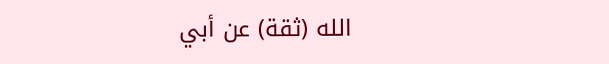الله (ثقة) عن أبي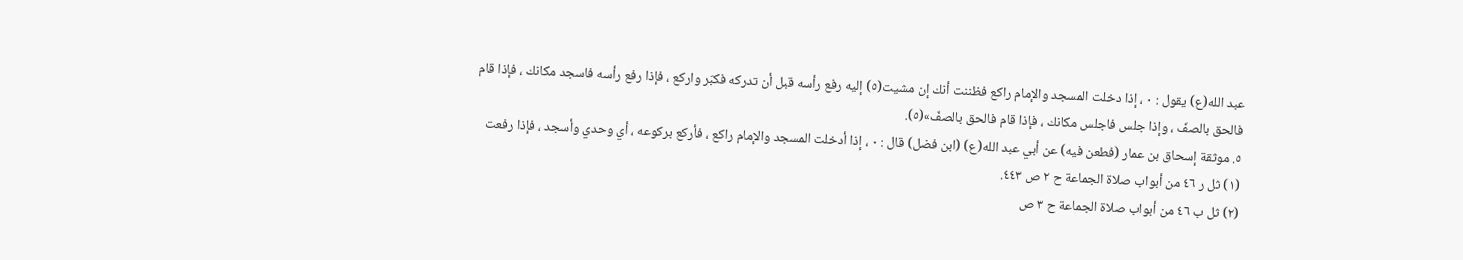عبد الله(ع) يقول : ٠ ، إذا دخلت المسجد والإمام راكع فظننت أنك إن مشيت(٥) إليه رفع رأسه قبل أن تدركه فكبّر واركع ، فإذا رفع رأسه فاسجد مكانك ، فإذا قام فالحق بالصفّ ، وإذا جلس فاجلس مكانك ، فإذا قام فالحق بالصفّ»(٥).
٥. موثقة إسحاق بن عمار (فطعن فيه) عن أبي عبد الله(ع) (ابن فضل) قال : ٠ ، إذا أدخلت المسجد والإمام راكع ، فأركع بركوعه ، أي وحدي وأسجد ، فإذا رفعت
(١) ثل ر ٤٦ من أبواب صلاة الجماعة ح ٢ ص ٤٤٣.
(٢) ثل ب ٤٦ من أبواب صلاة الجماعة ح ٣ ص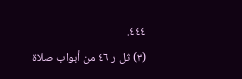٤٤٤.
(٣) ثل ر ٤٦ من أبواب صلاة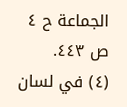الجماعة ح ٤ ص ٤٤٣.
(٤) في لسان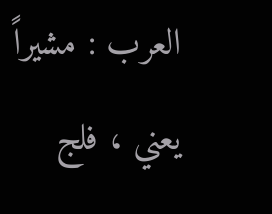العرب : مشيراً يعني ، فلج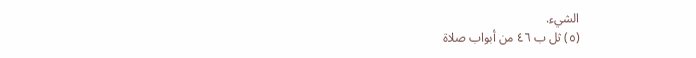الشيء.
(٥) ثل ب ٤٦ من أبواب صلاة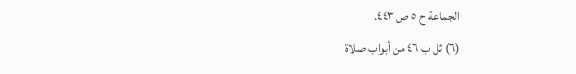الجماعة ح ٥ ص ٤٤٣.
(٦) ثل ب ٤٦ من أبواب صلاة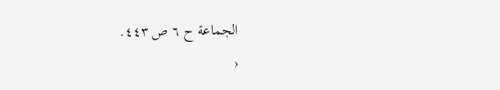الجماعة ح ٦ ص ٤٤٣.
‹